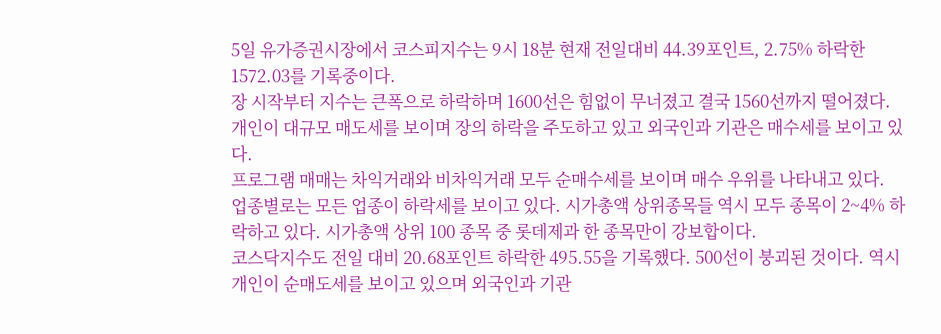5일 유가증권시장에서 코스피지수는 9시 18분 현재 전일대비 44.39포인트, 2.75% 하락한 1572.03를 기록중이다.
장 시작부터 지수는 큰폭으로 하락하며 1600선은 힘없이 무너졌고 결국 1560선까지 떨어졌다.
개인이 대규모 매도세를 보이며 장의 하락을 주도하고 있고 외국인과 기관은 매수세를 보이고 있다.
프로그램 매매는 차익거래와 비차익거래 모두 순매수세를 보이며 매수 우위를 나타내고 있다.
업종별로는 모든 업종이 하락세를 보이고 있다. 시가총액 상위종목들 역시 모두 종목이 2~4% 하락하고 있다. 시가총액 상위 100 종목 중 롯데제과 한 종목만이 강보합이다.
코스닥지수도 전일 대비 20.68포인트 하락한 495.55을 기록했다. 500선이 붕괴된 것이다. 역시 개인이 순매도세를 보이고 있으며 외국인과 기관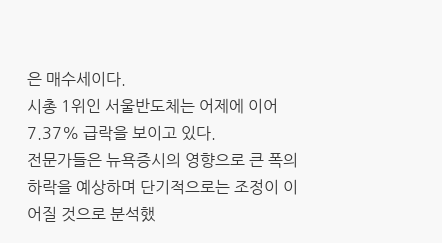은 매수세이다.
시총 1위인 서울반도체는 어제에 이어 7.37% 급락을 보이고 있다.
전문가들은 뉴욕증시의 영향으로 큰 폭의 하락을 예상하며 단기적으로는 조정이 이어질 것으로 분석했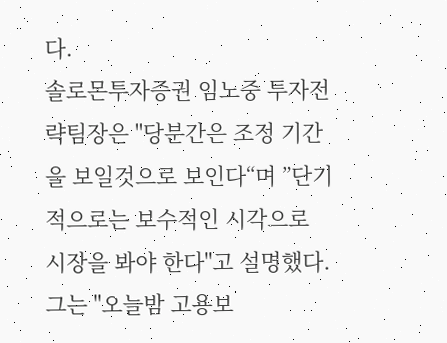다.
솔로몬투자증권 임노중 투자전략팀장은 "당분간은 조정 기간을 보일것으로 보인다“며 ”단기적으로는 보수적인 시각으로 시장을 봐야 한다"고 설명했다.
그는 "오늘밤 고용보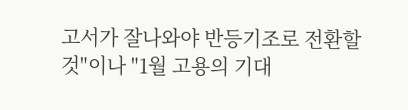고서가 잘나와야 반등기조로 전환할 것"이나 "1월 고용의 기대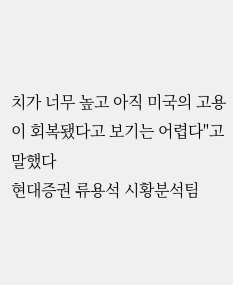치가 너무 높고 아직 미국의 고용이 회복됐다고 보기는 어렵다"고 말했다
현대증권 류용석 시황분석팀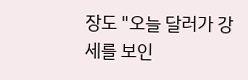장도 "오늘 달러가 강세를 보인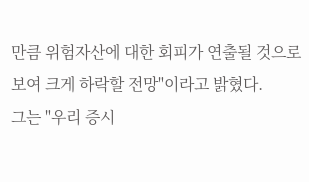만큼 위험자산에 대한 회피가 연출될 것으로 보여 크게 하락할 전망"이라고 밝혔다.
그는 "우리 증시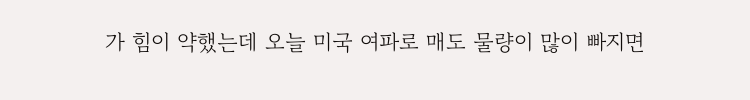가 힘이 약했는데 오늘 미국 여파로 매도 물량이 많이 빠지면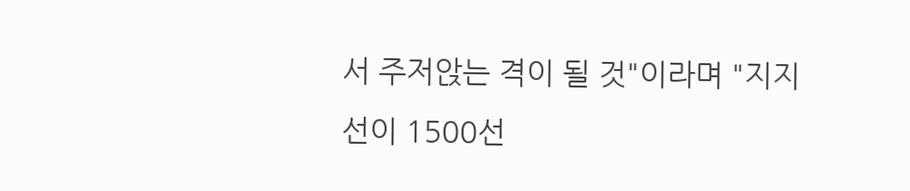서 주저앉는 격이 될 것"이라며 "지지선이 1500선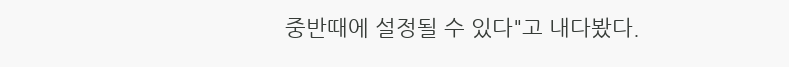중반때에 설정될 수 있다"고 내다봤다.